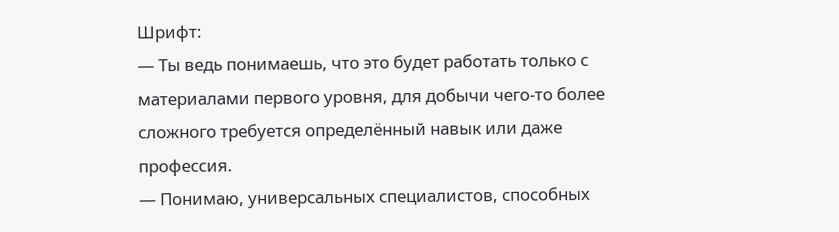Шрифт:
— Ты ведь понимаешь, что это будет работать только с материалами первого уровня, для добычи чего-то более сложного требуется определённый навык или даже профессия.
— Понимаю, универсальных специалистов, способных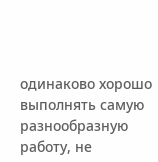одинаково хорошо выполнять самую разнообразную работу, не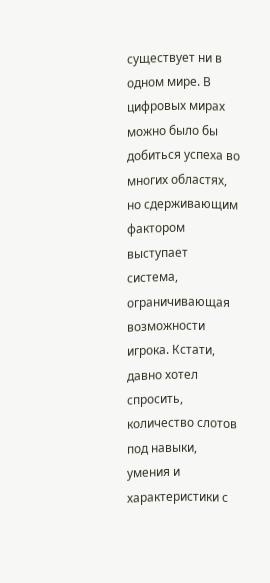существует ни в одном мире. В цифровых мирах можно было бы добиться успеха во многих областях, но сдерживающим фактором выступает система, ограничивающая возможности игрока. Кстати, давно хотел спросить, количество слотов под навыки, умения и характеристики с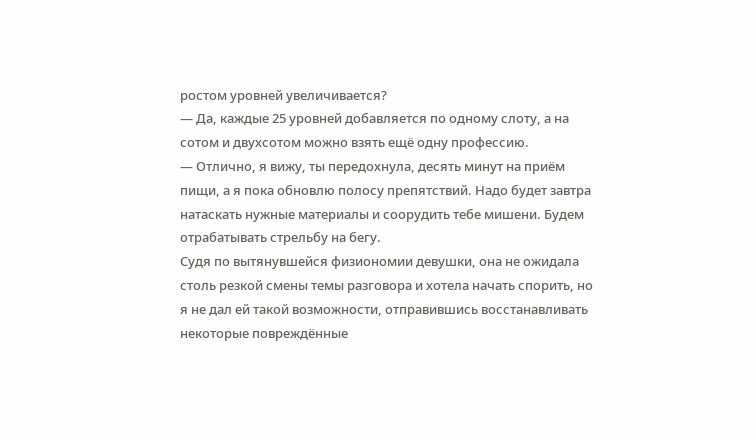ростом уровней увеличивается?
— Да, каждые 25 уровней добавляется по одному слоту, а на сотом и двухсотом можно взять ещё одну профессию.
— Отлично, я вижу, ты передохнула, десять минут на приём пищи, а я пока обновлю полосу препятствий. Надо будет завтра натаскать нужные материалы и соорудить тебе мишени. Будем отрабатывать стрельбу на бегу.
Судя по вытянувшейся физиономии девушки, она не ожидала столь резкой смены темы разговора и хотела начать спорить, но я не дал ей такой возможности, отправившись восстанавливать некоторые повреждённые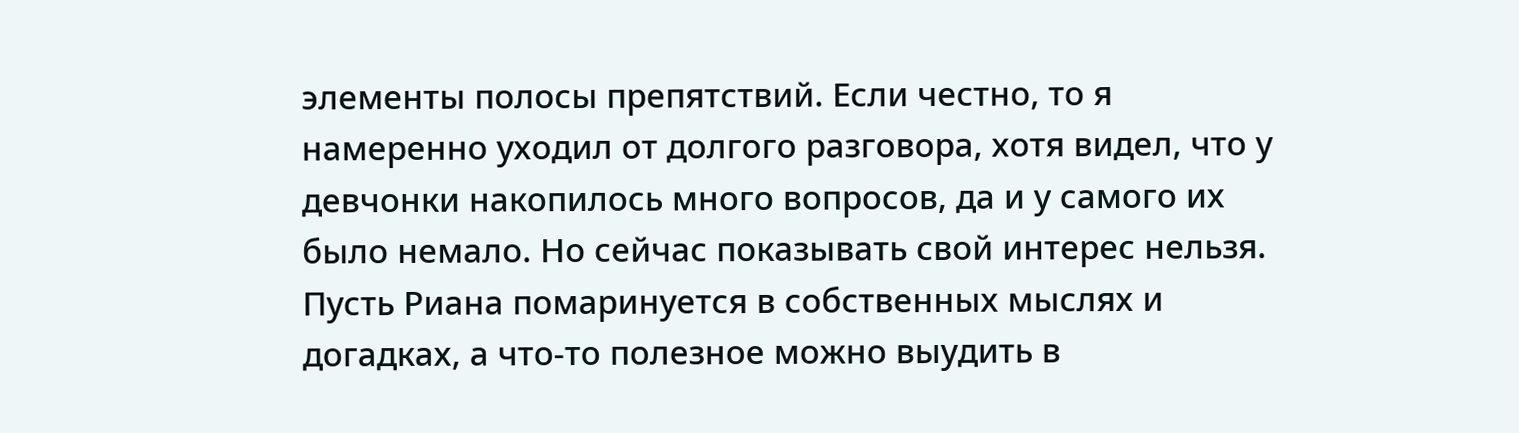элементы полосы препятствий. Если честно, то я намеренно уходил от долгого разговора, хотя видел, что у девчонки накопилось много вопросов, да и у самого их было немало. Но сейчас показывать свой интерес нельзя. Пусть Риана помаринуется в собственных мыслях и догадках, а что-то полезное можно выудить в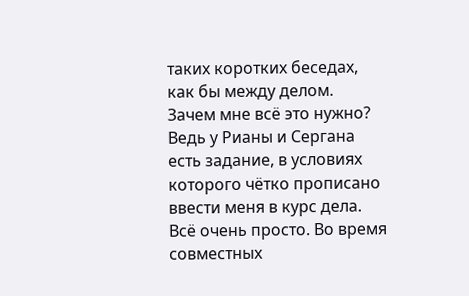таких коротких беседах, как бы между делом.
Зачем мне всё это нужно? Ведь у Рианы и Сергана есть задание, в условиях которого чётко прописано ввести меня в курс дела. Всё очень просто. Во время совместных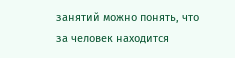занятий можно понять, что за человек находится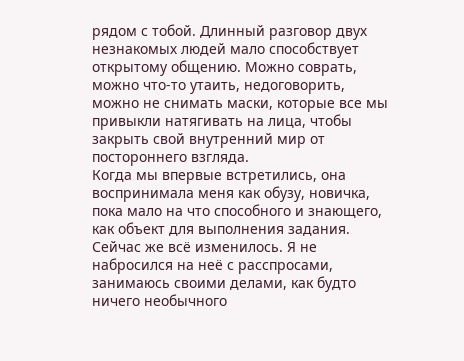рядом с тобой. Длинный разговор двух незнакомых людей мало способствует открытому общению. Можно соврать, можно что-то утаить, недоговорить, можно не снимать маски, которые все мы привыкли натягивать на лица, чтобы закрыть свой внутренний мир от постороннего взгляда.
Когда мы впервые встретились, она воспринимала меня как обузу, новичка, пока мало на что способного и знающего, как объект для выполнения задания. Сейчас же всё изменилось. Я не набросился на неё с расспросами, занимаюсь своими делами, как будто ничего необычного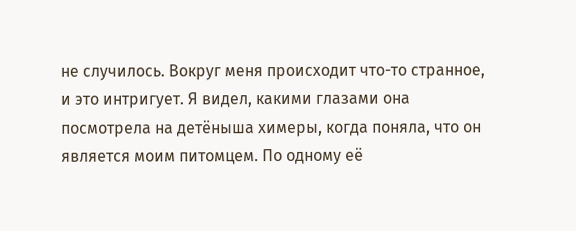не случилось. Вокруг меня происходит что-то странное, и это интригует. Я видел, какими глазами она посмотрела на детёныша химеры, когда поняла, что он является моим питомцем. По одному её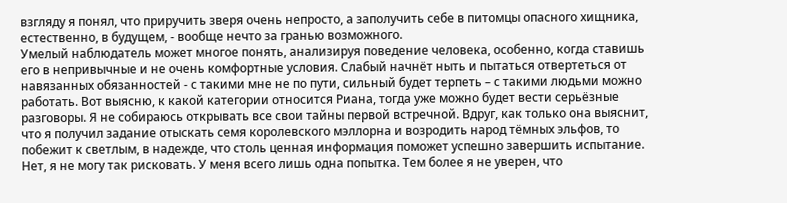взгляду я понял, что приручить зверя очень непросто, а заполучить себе в питомцы опасного хищника, естественно, в будущем, - вообще нечто за гранью возможного.
Умелый наблюдатель может многое понять, анализируя поведение человека, особенно, когда ставишь его в непривычные и не очень комфортные условия. Слабый начнёт ныть и пытаться отвертеться от навязанных обязанностей - с такими мне не по пути, сильный будет терпеть – с такими людьми можно работать. Вот выясню, к какой категории относится Риана, тогда уже можно будет вести серьёзные разговоры. Я не собираюсь открывать все свои тайны первой встречной. Вдруг, как только она выяснит, что я получил задание отыскать семя королевского мэллорна и возродить народ тёмных эльфов, то побежит к светлым, в надежде, что столь ценная информация поможет успешно завершить испытание. Нет, я не могу так рисковать. У меня всего лишь одна попытка. Тем более я не уверен, что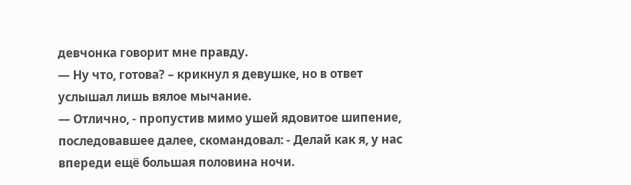девчонка говорит мне правду.
— Ну что, готова? – крикнул я девушке, но в ответ услышал лишь вялое мычание.
— Отлично, - пропустив мимо ушей ядовитое шипение, последовавшее далее, скомандовал: - Делай как я, у нас впереди ещё большая половина ночи.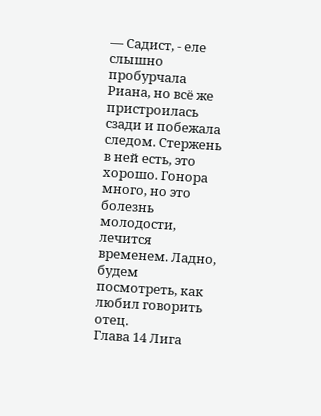— Садист, - еле слышно пробурчала Риана, но всё же пристроилась сзади и побежала следом. Стержень в ней есть, это хорошо. Гонора много, но это болезнь молодости, лечится временем. Ладно, будем посмотреть, как любил говорить отец.
Глава 14 Лига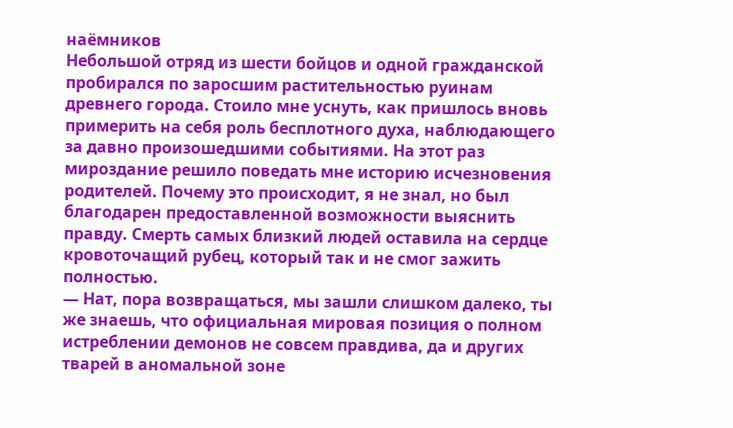наёмников
Небольшой отряд из шести бойцов и одной гражданской пробирался по заросшим растительностью руинам древнего города. Стоило мне уснуть, как пришлось вновь примерить на себя роль бесплотного духа, наблюдающего за давно произошедшими событиями. На этот раз мироздание решило поведать мне историю исчезновения родителей. Почему это происходит, я не знал, но был благодарен предоставленной возможности выяснить правду. Смерть самых близкий людей оставила на сердце кровоточащий рубец, который так и не смог зажить полностью.
— Нат, пора возвращаться, мы зашли слишком далеко, ты же знаешь, что официальная мировая позиция о полном истреблении демонов не совсем правдива, да и других тварей в аномальной зоне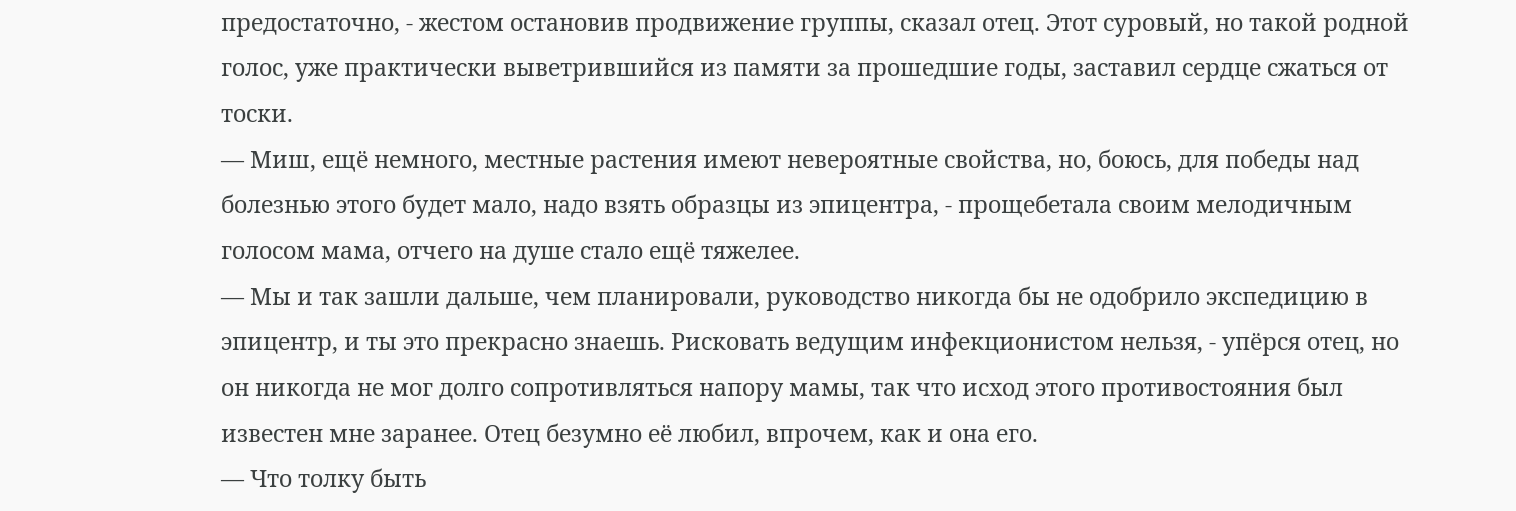предостаточно, - жестом остановив продвижение группы, сказал отец. Этот суровый, но такой родной голос, уже практически выветрившийся из памяти за прошедшие годы, заставил сердце сжаться от тоски.
— Миш, ещё немного, местные растения имеют невероятные свойства, но, боюсь, для победы над болезнью этого будет мало, надо взять образцы из эпицентра, - прощебетала своим мелодичным голосом мама, отчего на душе стало ещё тяжелее.
— Мы и так зашли дальше, чем планировали, руководство никогда бы не одобрило экспедицию в эпицентр, и ты это прекрасно знаешь. Рисковать ведущим инфекционистом нельзя, - упёрся отец, но он никогда не мог долго сопротивляться напору мамы, так что исход этого противостояния был известен мне заранее. Отец безумно её любил, впрочем, как и она его.
— Что толку быть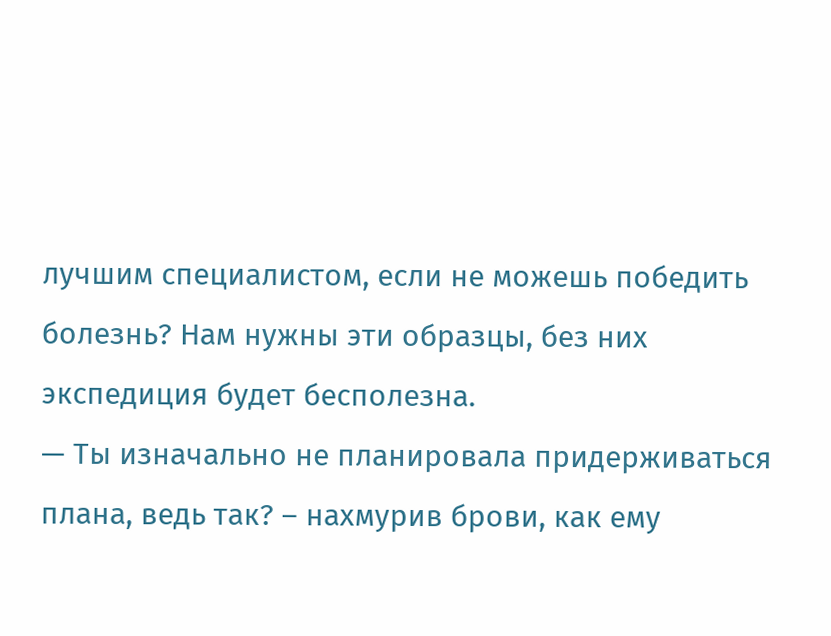лучшим специалистом, если не можешь победить болезнь? Нам нужны эти образцы, без них экспедиция будет бесполезна.
— Ты изначально не планировала придерживаться плана, ведь так? – нахмурив брови, как ему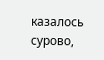казалось сурово,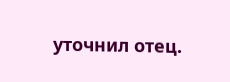уточнил отец.